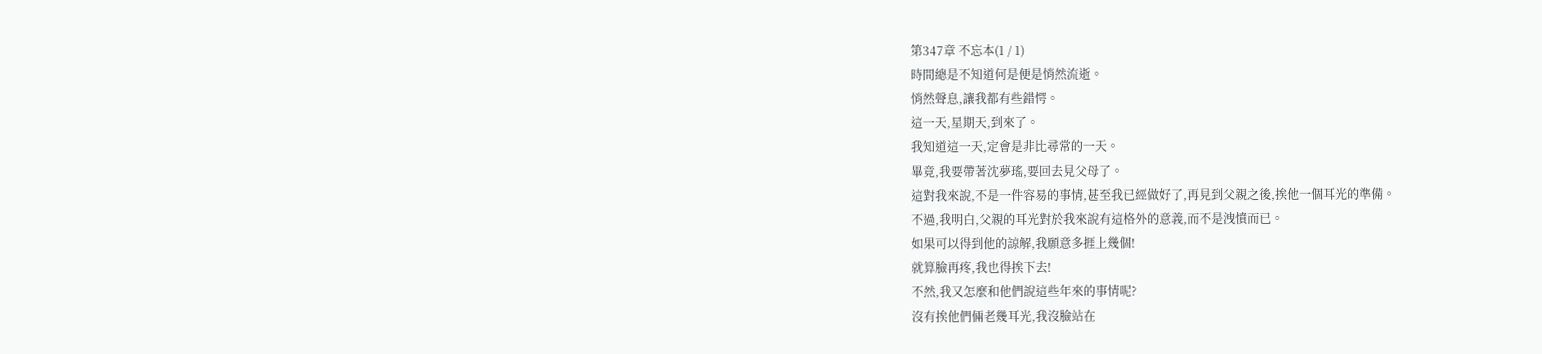第347章 不忘本(1 / 1)
時間總是不知道何是便是悄然流逝。
悄然聲息,讓我都有些錯愕。
這一天,星期天,到來了。
我知道這一天,定會是非比尋常的一天。
畢竟,我要帶著沈夢瑤,要回去見父母了。
這對我來說,不是一件容易的事情,甚至我已經做好了,再見到父親之後,挨他一個耳光的準備。
不過,我明白,父親的耳光對於我來說有這格外的意義,而不是洩憤而已。
如果可以得到他的諒解,我願意多捱上幾個!
就算臉再疼,我也得挨下去!
不然,我又怎麼和他們說這些年來的事情呢?
沒有挨他們倆老幾耳光,我沒臉站在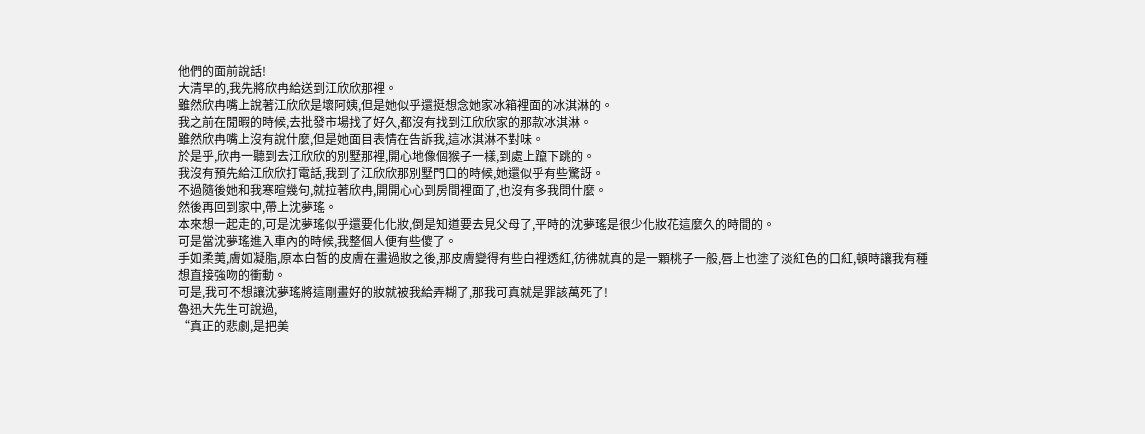他們的面前說話!
大清早的,我先將欣冉給送到江欣欣那裡。
雖然欣冉嘴上說著江欣欣是壞阿姨,但是她似乎還挺想念她家冰箱裡面的冰淇淋的。
我之前在閒暇的時候,去批發市場找了好久,都沒有找到江欣欣家的那款冰淇淋。
雖然欣冉嘴上沒有說什麼,但是她面目表情在告訴我,這冰淇淋不對味。
於是乎,欣冉一聽到去江欣欣的別墅那裡,開心地像個猴子一樣,到處上躥下跳的。
我沒有預先給江欣欣打電話,我到了江欣欣那別墅門口的時候,她還似乎有些驚訝。
不過隨後她和我寒暄幾句,就拉著欣冉,開開心心到房間裡面了,也沒有多我問什麼。
然後再回到家中,帶上沈夢瑤。
本來想一起走的,可是沈夢瑤似乎還要化化妝,倒是知道要去見父母了,平時的沈夢瑤是很少化妝花這麼久的時間的。
可是當沈夢瑤進入車內的時候,我整個人便有些傻了。
手如柔荑,膚如凝脂,原本白皙的皮膚在畫過妝之後,那皮膚變得有些白裡透紅,彷彿就真的是一顆桃子一般,唇上也塗了淡紅色的口紅,頓時讓我有種想直接強吻的衝動。
可是,我可不想讓沈夢瑤將這剛畫好的妝就被我給弄糊了,那我可真就是罪該萬死了!
魯迅大先生可說過,
“真正的悲劇,是把美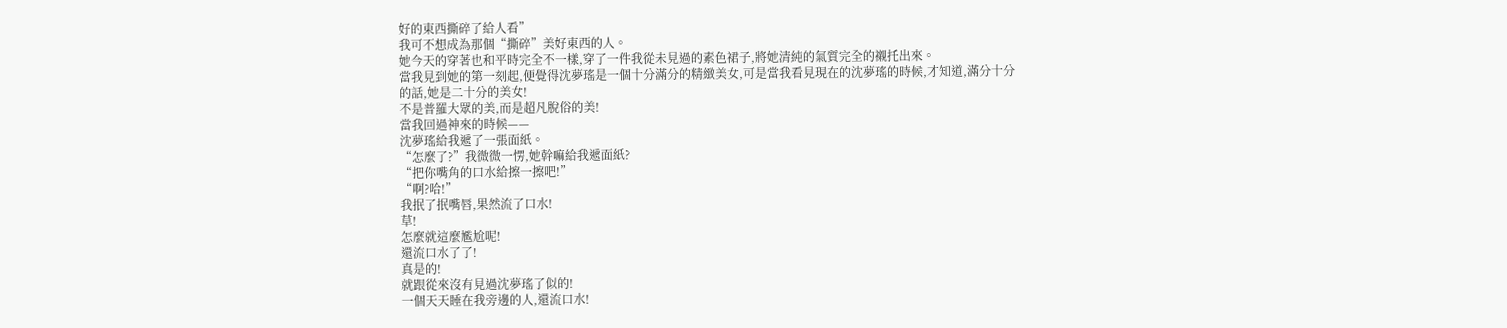好的東西撕碎了給人看”
我可不想成為那個“撕碎”美好東西的人。
她今天的穿著也和平時完全不一樣,穿了一件我從未見過的素色裙子,將她清純的氣質完全的襯托出來。
當我見到她的第一刻起,便覺得沈夢瑤是一個十分滿分的精緻美女,可是當我看見現在的沈夢瑤的時候,才知道,滿分十分的話,她是二十分的美女!
不是普羅大眾的美,而是超凡脫俗的美!
當我回過神來的時候——
沈夢瑤給我遞了一張面紙。
“怎麼了?”我微微一愣,她幹嘛給我遞面紙?
“把你嘴角的口水給擦一擦吧!”
“啊?哈!”
我抿了抿嘴唇,果然流了口水!
草!
怎麼就這麼尷尬呢!
還流口水了了!
真是的!
就跟從來沒有見過沈夢瑤了似的!
一個天天睡在我旁邊的人,還流口水!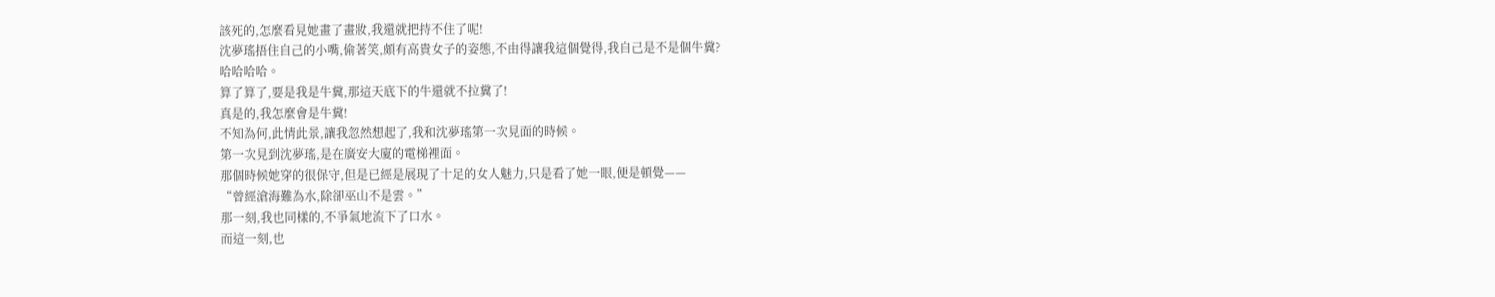該死的,怎麼看見她畫了畫妝,我還就把持不住了呢!
沈夢瑤捂住自己的小嘴,偷著笑,頗有高貴女子的姿態,不由得讓我這個覺得,我自己是不是個牛糞?
哈哈哈哈。
算了算了,要是我是牛糞,那這天底下的牛還就不拉糞了!
真是的,我怎麼會是牛糞!
不知為何,此情此景,讓我忽然想起了,我和沈夢瑤第一次見面的時候。
第一次見到沈夢瑤,是在廣安大廈的電梯裡面。
那個時候她穿的很保守,但是已經是展現了十足的女人魅力,只是看了她一眼,便是頓覺——
“曾經滄海難為水,除卻巫山不是雲。”
那一刻,我也同樣的,不爭氣地流下了口水。
而這一刻,也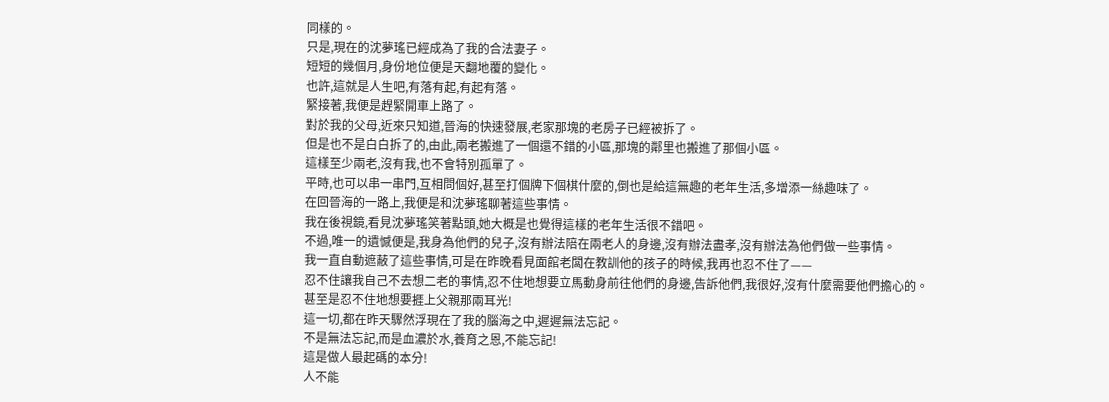同樣的。
只是,現在的沈夢瑤已經成為了我的合法妻子。
短短的幾個月,身份地位便是天翻地覆的變化。
也許,這就是人生吧,有落有起,有起有落。
緊接著,我便是趕緊開車上路了。
對於我的父母,近來只知道,晉海的快速發展,老家那塊的老房子已經被拆了。
但是也不是白白拆了的,由此,兩老搬進了一個還不錯的小區,那塊的鄰里也搬進了那個小區。
這樣至少兩老,沒有我,也不會特別孤單了。
平時,也可以串一串門,互相問個好,甚至打個牌下個棋什麼的,倒也是給這無趣的老年生活,多增添一絲趣味了。
在回晉海的一路上,我便是和沈夢瑤聊著這些事情。
我在後視鏡,看見沈夢瑤笑著點頭,她大概是也覺得這樣的老年生活很不錯吧。
不過,唯一的遺憾便是,我身為他們的兒子,沒有辦法陪在兩老人的身邊,沒有辦法盡孝,沒有辦法為他們做一些事情。
我一直自動遮蔽了這些事情,可是在昨晚看見面館老闆在教訓他的孩子的時候,我再也忍不住了——
忍不住讓我自己不去想二老的事情,忍不住地想要立馬動身前往他們的身邊,告訴他們,我很好,沒有什麼需要他們擔心的。
甚至是忍不住地想要捱上父親那兩耳光!
這一切,都在昨天驟然浮現在了我的腦海之中,遲遲無法忘記。
不是無法忘記,而是血濃於水,養育之恩,不能忘記!
這是做人最起碼的本分!
人不能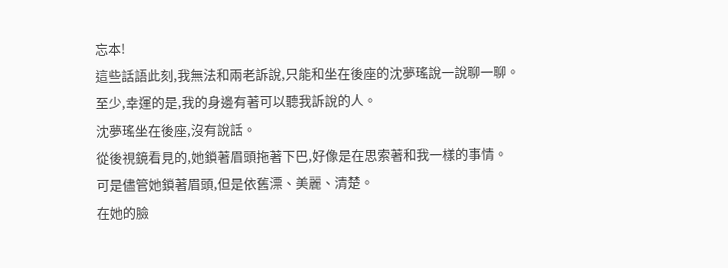忘本!
這些話語此刻,我無法和兩老訴說,只能和坐在後座的沈夢瑤說一說聊一聊。
至少,幸運的是,我的身邊有著可以聽我訴說的人。
沈夢瑤坐在後座,沒有說話。
從後視鏡看見的,她鎖著眉頭拖著下巴,好像是在思索著和我一樣的事情。
可是儘管她鎖著眉頭,但是依舊漂、美麗、清楚。
在她的臉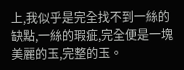上,我似乎是完全找不到一絲的缺點,一絲的瑕疵,完全便是一塊美麗的玉,完整的玉。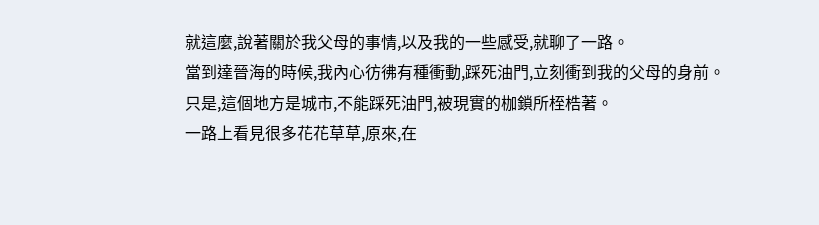就這麼,說著關於我父母的事情,以及我的一些感受,就聊了一路。
當到達晉海的時候,我內心彷彿有種衝動,踩死油門,立刻衝到我的父母的身前。
只是,這個地方是城市,不能踩死油門,被現實的枷鎖所桎梏著。
一路上看見很多花花草草,原來,在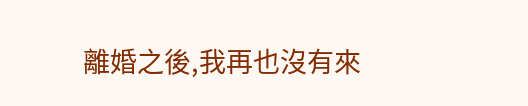離婚之後,我再也沒有來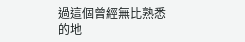過這個曾經無比熟悉的地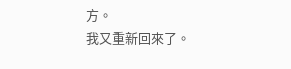方。
我又重新回來了。